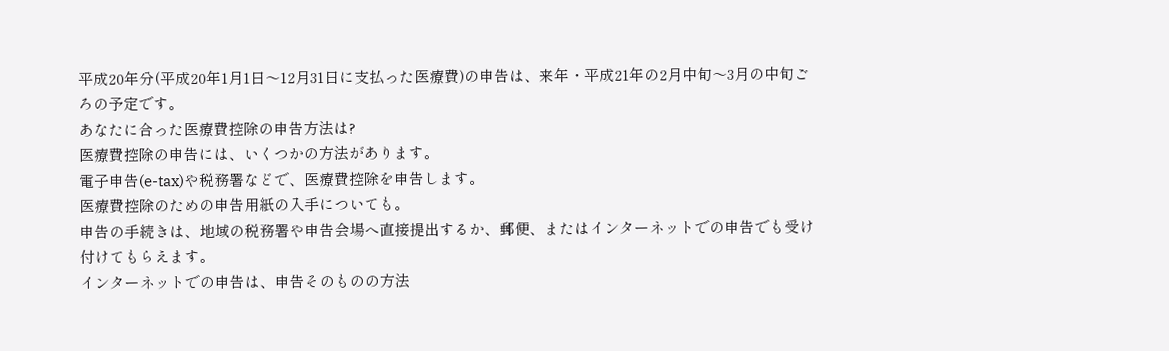平成20年分(平成20年1月1日〜12月31日に支払った医療費)の申告は、来年・平成21年の2月中旬〜3月の中旬ごろの予定です。
あなたに合った医療費控除の申告方法は?
医療費控除の申告には、いくつかの方法があります。
電子申告(e-tax)や税務署などで、医療費控除を申告します。
医療費控除のための申告用紙の入手についても。
申告の手続きは、地域の税務署や申告会場へ直接提出するか、郵便、またはインターネットでの申告でも受け付けてもらえます。
インターネットでの申告は、申告そのものの方法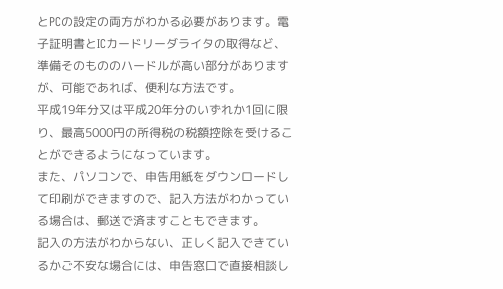とPCの設定の両方がわかる必要があります。電子証明書とICカードリーダライタの取得など、準備そのもののハードルが高い部分がありますが、可能であれば、便利な方法です。
平成19年分又は平成20年分のいずれか1回に限り、最高5000円の所得税の税額控除を受けることができるようになっています。
また、パソコンで、申告用紙をダウンロードして印刷ができますので、記入方法がわかっている場合は、郵送で済ますこともできます。
記入の方法がわからない、正しく記入できているかご不安な場合には、申告窓口で直接相談し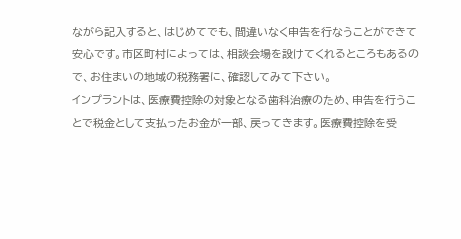ながら記入すると、はじめてでも、間違いなく申告を行なうことができて安心です。市区町村によっては、相談会場を設けてくれるところもあるので、お住まいの地域の税務署に、確認してみて下さい。
インプラントは、医療費控除の対象となる歯科治療のため、申告を行うことで税金として支払ったお金が一部、戻ってきます。医療費控除を受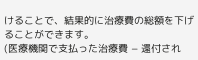けることで、結果的に治療費の総額を下げることができます。
(医療機関で支払った治療費 − 還付され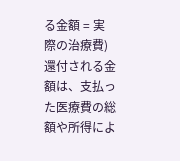る金額 = 実際の治療費)
還付される金額は、支払った医療費の総額や所得によ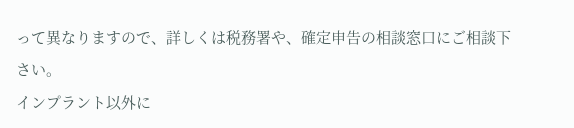って異なりますので、詳しくは税務署や、確定申告の相談窓口にご相談下さい。
インプラント以外に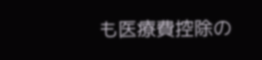も医療費控除の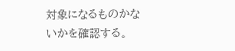対象になるものかないかを確認する。